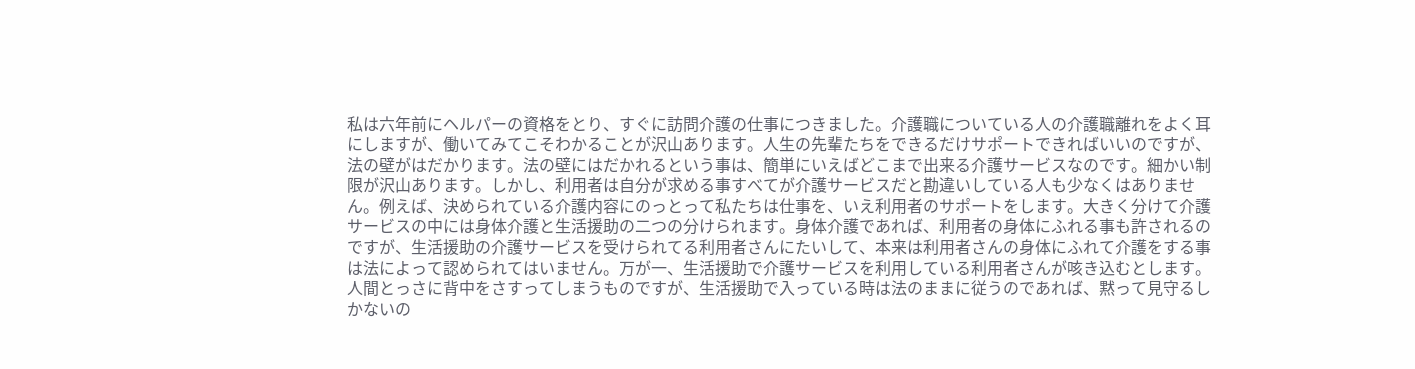私は六年前にヘルパーの資格をとり、すぐに訪問介護の仕事につきました。介護職についている人の介護職離れをよく耳にしますが、働いてみてこそわかることが沢山あります。人生の先輩たちをできるだけサポートできればいいのですが、法の壁がはだかります。法の壁にはだかれるという事は、簡単にいえばどこまで出来る介護サービスなのです。細かい制限が沢山あります。しかし、利用者は自分が求める事すべてが介護サービスだと勘違いしている人も少なくはありません。例えば、決められている介護内容にのっとって私たちは仕事を、いえ利用者のサポートをします。大きく分けて介護サービスの中には身体介護と生活援助の二つの分けられます。身体介護であれば、利用者の身体にふれる事も許されるのですが、生活援助の介護サービスを受けられてる利用者さんにたいして、本来は利用者さんの身体にふれて介護をする事は法によって認められてはいません。万が一、生活援助で介護サービスを利用している利用者さんが咳き込むとします。人間とっさに背中をさすってしまうものですが、生活援助で入っている時は法のままに従うのであれば、黙って見守るしかないの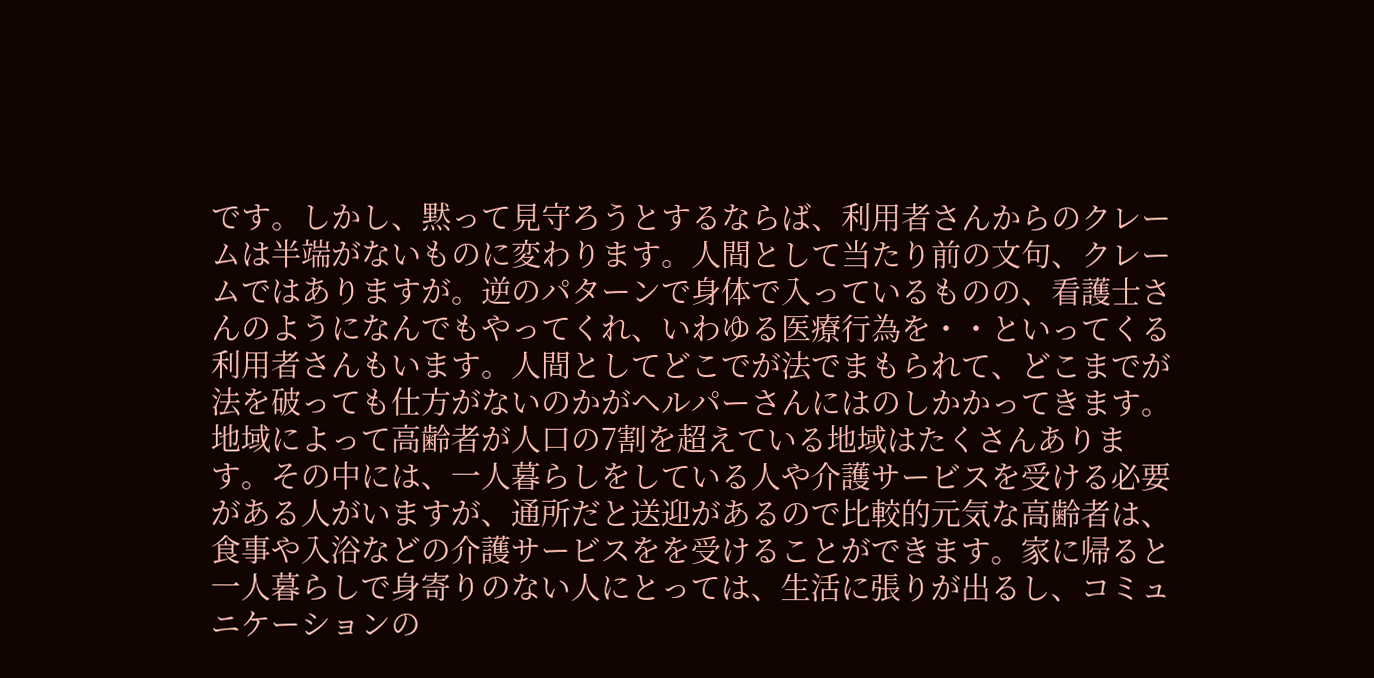です。しかし、黙って見守ろうとするならば、利用者さんからのクレームは半端がないものに変わります。人間として当たり前の文句、クレームではありますが。逆のパターンで身体で入っているものの、看護士さんのようになんでもやってくれ、いわゆる医療行為を・・といってくる利用者さんもいます。人間としてどこでが法でまもられて、どこまでが法を破っても仕方がないのかがヘルパーさんにはのしかかってきます。
地域によって高齢者が人口の7割を超えている地域はたくさんあります。その中には、一人暮らしをしている人や介護サービスを受ける必要がある人がいますが、通所だと送迎があるので比較的元気な高齢者は、食事や入浴などの介護サービスをを受けることができます。家に帰ると一人暮らしで身寄りのない人にとっては、生活に張りが出るし、コミュニケーションの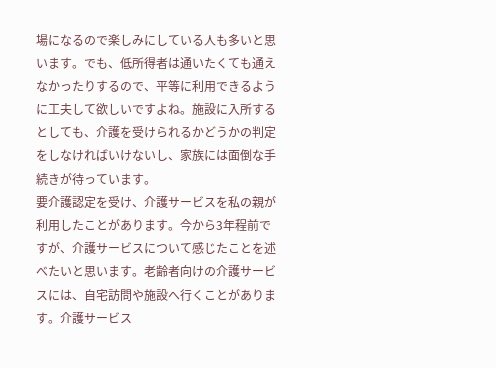場になるので楽しみにしている人も多いと思います。でも、低所得者は通いたくても通えなかったりするので、平等に利用できるように工夫して欲しいですよね。施設に入所するとしても、介護を受けられるかどうかの判定をしなければいけないし、家族には面倒な手続きが待っています。
要介護認定を受け、介護サービスを私の親が利用したことがあります。今から3年程前ですが、介護サービスについて感じたことを述べたいと思います。老齢者向けの介護サービスには、自宅訪問や施設へ行くことがあります。介護サービス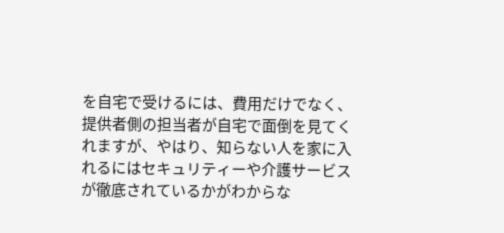を自宅で受けるには、費用だけでなく、提供者側の担当者が自宅で面倒を見てくれますが、やはり、知らない人を家に入れるにはセキュリティーや介護サービスが徹底されているかがわからな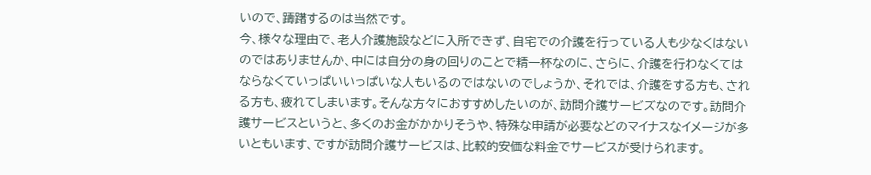いので、躊躇するのは当然です。
今、様々な理由で、老人介護施設などに入所できず、自宅での介護を行っている人も少なくはないのではありませんか、中には自分の身の回りのことで精一杯なのに、さらに、介護を行わなくてはならなくていっぱいいっぱいな人もいるのではないのでしょうか、それでは、介護をする方も、される方も、疲れてしまいます。そんな方々におすすめしたいのが、訪問介護サービズなのです。訪問介護サービスというと、多くのお金がかかりそうや、特殊な申請が必要などのマイナスなイメージが多いともいます、ですが訪問介護サービスは、比較的安価な料金でサービスが受けられます。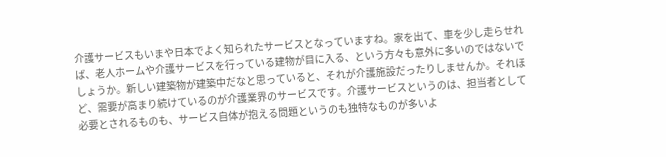介護サービスもいまや日本でよく知られたサービスとなっていますね。家を出て、車を少し走らせれば、老人ホームや介護サービスを行っている建物が目に入る、という方々も意外に多いのではないでしょうか。新しい建築物が建築中だなと思っていると、それが介護施設だったりしませんか。それほど、需要が高まり続けているのが介護業界のサービスです。介護サービスというのは、担当者として必要とされるものも、サービス自体が抱える問題というのも独特なものが多いよ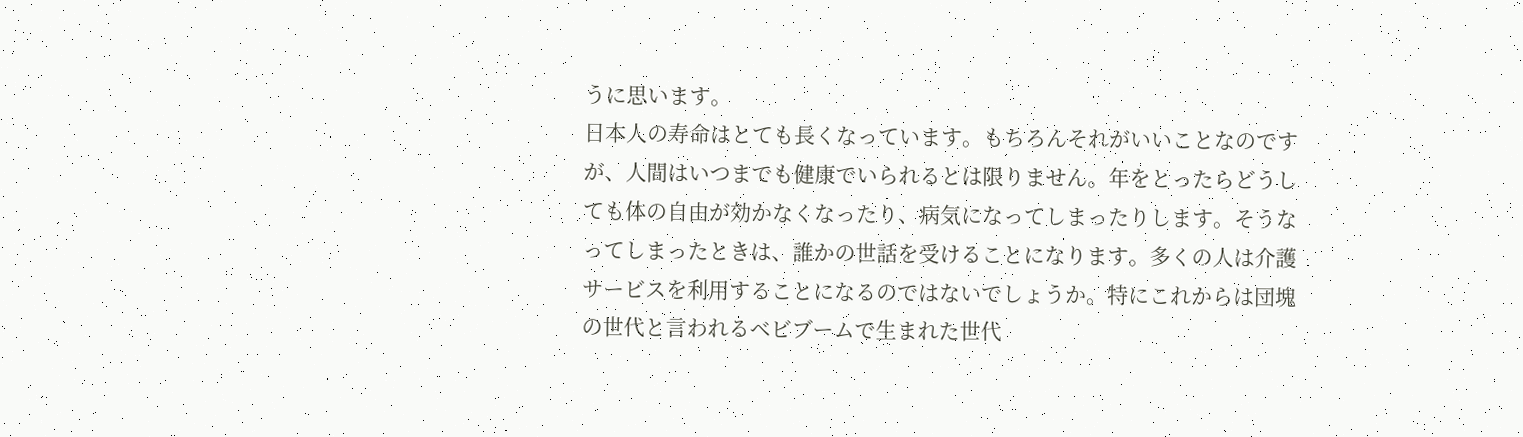うに思います。
日本人の寿命はとても長くなっています。もちろんそれがいいことなのですが、人間はいつまでも健康でいられるとは限りません。年をとったらどうしても体の自由が効かなくなったり、病気になってしまったりします。そうなってしまったときは、誰かの世話を受けることになります。多くの人は介護サービスを利用することになるのではないでしょうか。特にこれからは団塊の世代と言われるベビブームで生まれた世代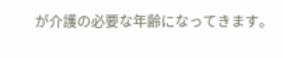が介護の必要な年齢になってきます。